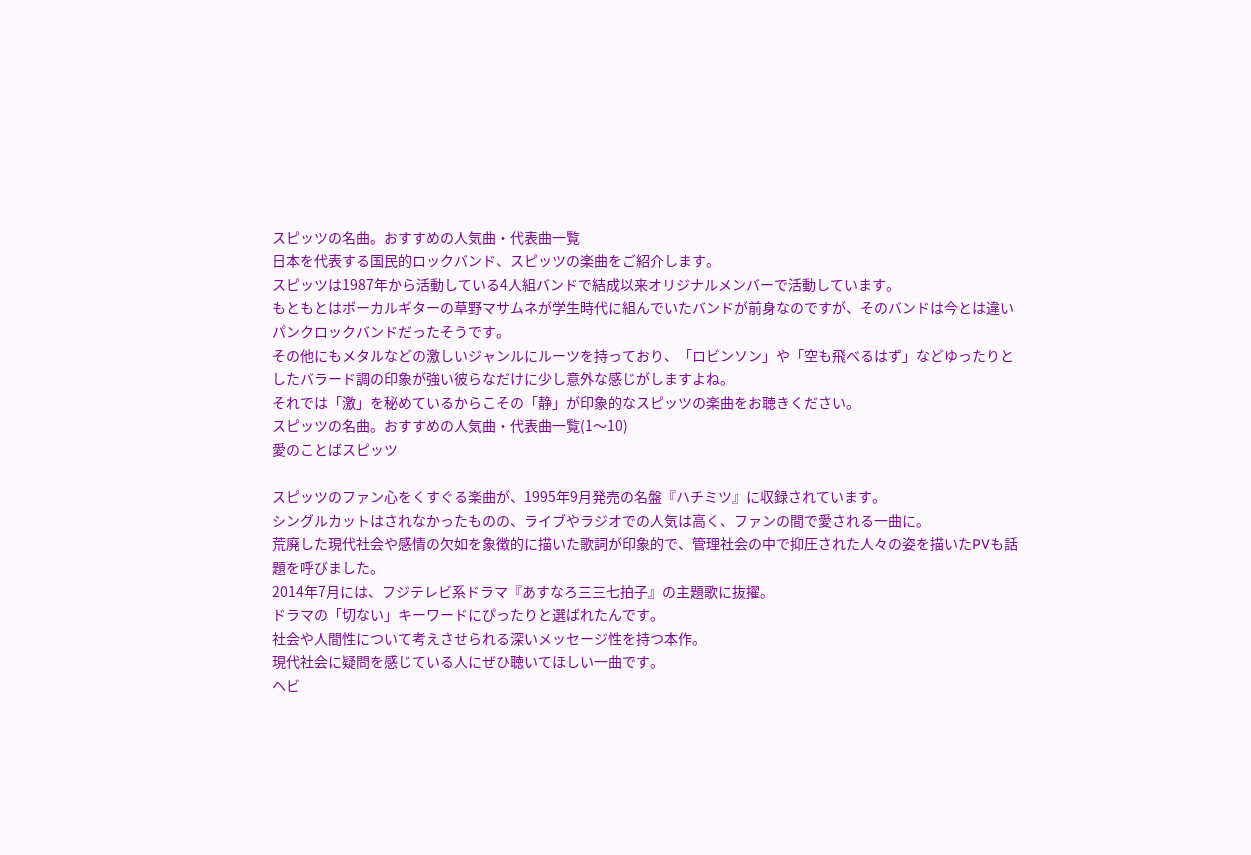スピッツの名曲。おすすめの人気曲・代表曲一覧
日本を代表する国民的ロックバンド、スピッツの楽曲をご紹介します。
スピッツは1987年から活動している4人組バンドで結成以来オリジナルメンバーで活動しています。
もともとはボーカルギターの草野マサムネが学生時代に組んでいたバンドが前身なのですが、そのバンドは今とは違いパンクロックバンドだったそうです。
その他にもメタルなどの激しいジャンルにルーツを持っており、「ロビンソン」や「空も飛べるはず」などゆったりとしたバラード調の印象が強い彼らなだけに少し意外な感じがしますよね。
それでは「激」を秘めているからこその「静」が印象的なスピッツの楽曲をお聴きください。
スピッツの名曲。おすすめの人気曲・代表曲一覧(1〜10)
愛のことばスピッツ

スピッツのファン心をくすぐる楽曲が、1995年9月発売の名盤『ハチミツ』に収録されています。
シングルカットはされなかったものの、ライブやラジオでの人気は高く、ファンの間で愛される一曲に。
荒廃した現代社会や感情の欠如を象徴的に描いた歌詞が印象的で、管理社会の中で抑圧された人々の姿を描いたPVも話題を呼びました。
2014年7月には、フジテレビ系ドラマ『あすなろ三三七拍子』の主題歌に抜擢。
ドラマの「切ない」キーワードにぴったりと選ばれたんです。
社会や人間性について考えさせられる深いメッセージ性を持つ本作。
現代社会に疑問を感じている人にぜひ聴いてほしい一曲です。
ヘビ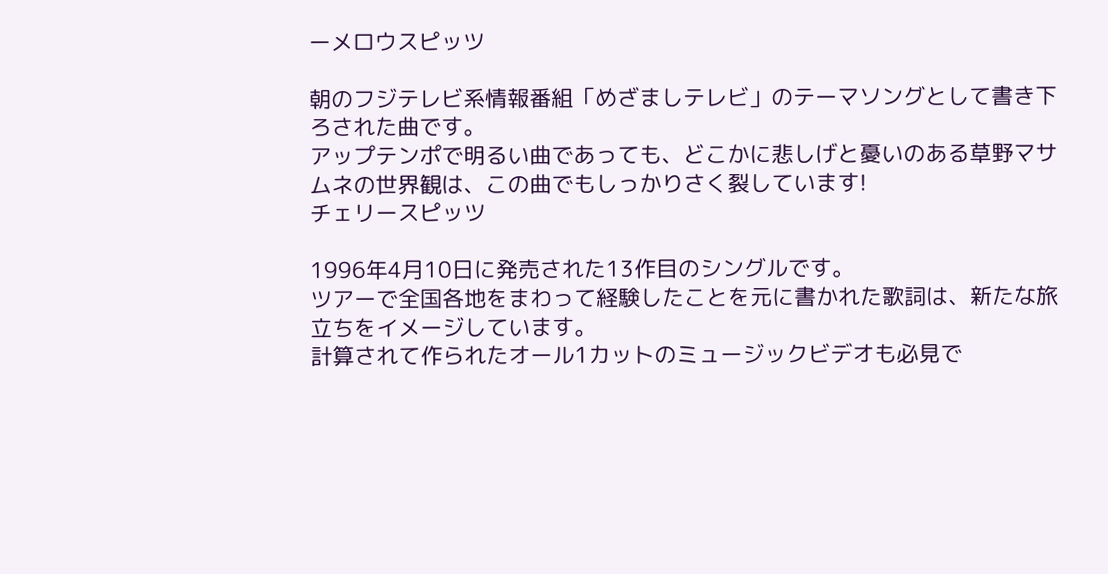ーメロウスピッツ

朝のフジテレビ系情報番組「めざましテレビ」のテーマソングとして書き下ろされた曲です。
アップテンポで明るい曲であっても、どこかに悲しげと憂いのある草野マサムネの世界観は、この曲でもしっかりさく裂しています!
チェリースピッツ

1996年4月10日に発売された13作目のシングルです。
ツアーで全国各地をまわって経験したことを元に書かれた歌詞は、新たな旅立ちをイメージしています。
計算されて作られたオール1カットのミュージックビデオも必見で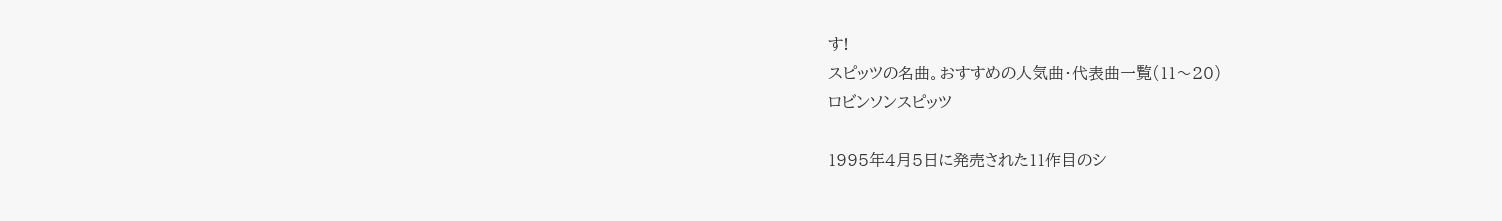す!
スピッツの名曲。おすすめの人気曲・代表曲一覧(11〜20)
ロビンソンスピッツ

1995年4月5日に発売された11作目のシ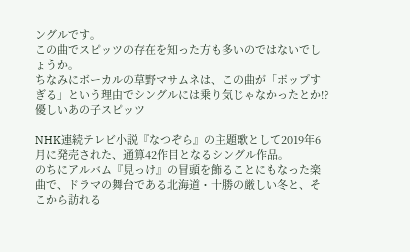ングルです。
この曲でスピッツの存在を知った方も多いのではないでしょうか。
ちなみにボーカルの草野マサムネは、この曲が「ポップすぎる」という理由でシングルには乗り気じゃなかったとか!?
優しいあの子スピッツ

NHK連続テレビ小説『なつぞら』の主題歌として2019年6月に発売された、通算42作目となるシングル作品。
のちにアルバム『見っけ』の冒頭を飾ることにもなった楽曲で、ドラマの舞台である北海道・十勝の厳しい冬と、そこから訪れる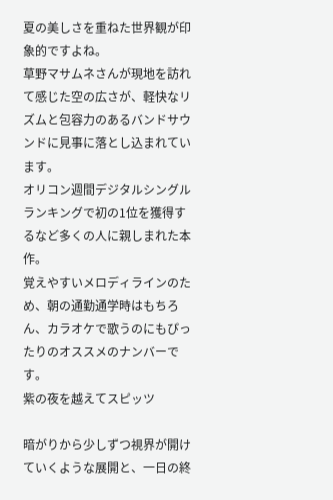夏の美しさを重ねた世界観が印象的ですよね。
草野マサムネさんが現地を訪れて感じた空の広さが、軽快なリズムと包容力のあるバンドサウンドに見事に落とし込まれています。
オリコン週間デジタルシングルランキングで初の1位を獲得するなど多くの人に親しまれた本作。
覚えやすいメロディラインのため、朝の通勤通学時はもちろん、カラオケで歌うのにもぴったりのオススメのナンバーです。
紫の夜を越えてスピッツ

暗がりから少しずつ視界が開けていくような展開と、一日の終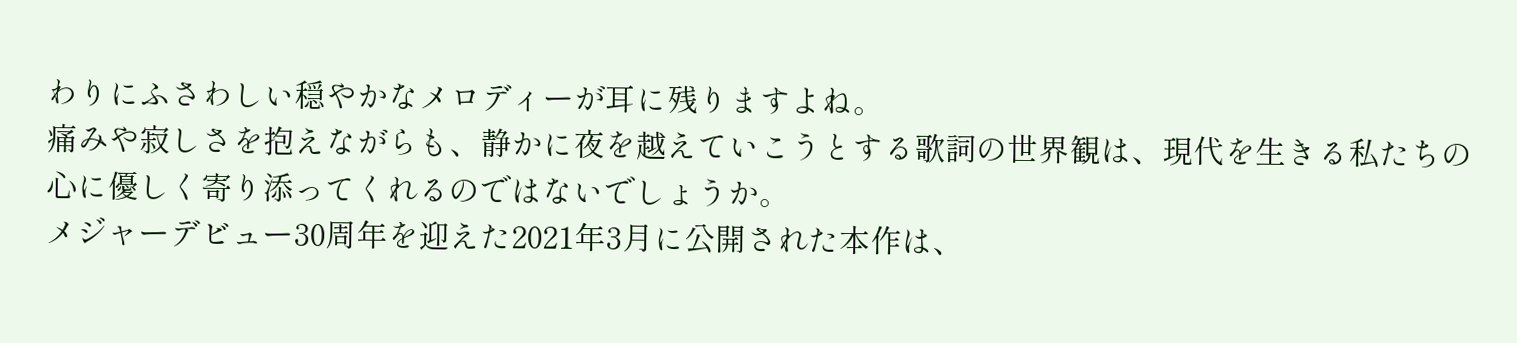わりにふさわしい穏やかなメロディーが耳に残りますよね。
痛みや寂しさを抱えながらも、静かに夜を越えていこうとする歌詞の世界観は、現代を生きる私たちの心に優しく寄り添ってくれるのではないでしょうか。
メジャーデビュー30周年を迎えた2021年3月に公開された本作は、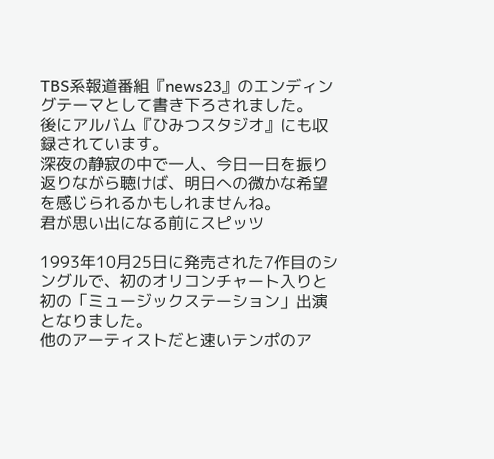TBS系報道番組『news23』のエンディングテーマとして書き下ろされました。
後にアルバム『ひみつスタジオ』にも収録されています。
深夜の静寂の中で一人、今日一日を振り返りながら聴けば、明日への微かな希望を感じられるかもしれませんね。
君が思い出になる前にスピッツ

1993年10月25日に発売された7作目のシングルで、初のオリコンチャート入りと初の「ミュージックステーション」出演となりました。
他のアーティストだと速いテンポのア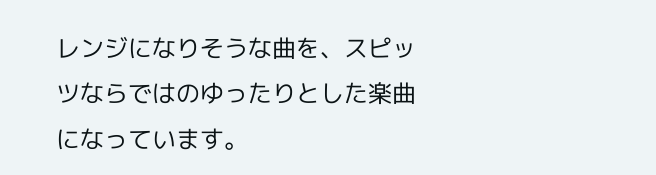レンジになりそうな曲を、スピッツならではのゆったりとした楽曲になっています。